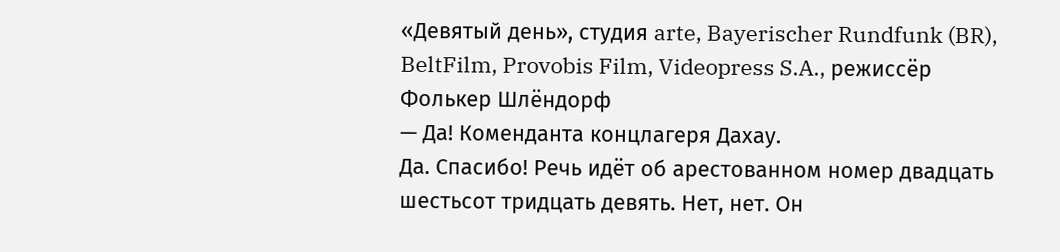«Девятый день», студия arte, Bayerischer Rundfunk (BR), BeltFilm, Provobis Film, Videopress S.A., режиссёр Фолькер Шлёндорф
— Да! Коменданта концлагеря Дахау.
Да. Спасибо! Речь идёт об арестованном номер двадцать шестьсот тридцать девять. Нет, нет. Он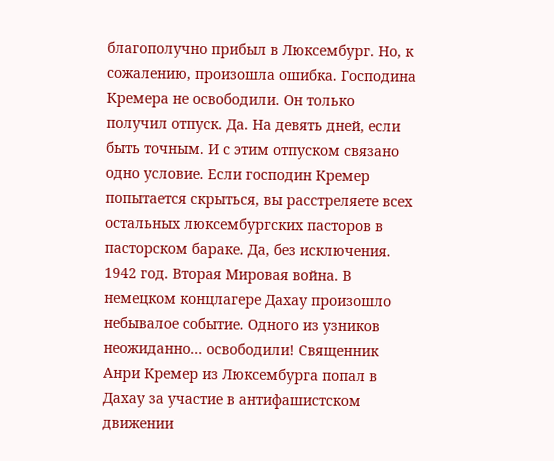благополучно прибыл в Люксембург. Но, к сожалению, произошла ошибка. Господина Кремера не освободили. Он только получил отпуск. Да. На девять дней, если быть точным. И с этим отпуском связано одно условие. Если господин Кремер попытается скрыться, вы расстреляете всех остальных люксембургских пасторов в пасторском бараке. Да, без исключения.
1942 год. Вторая Мировая война. В немецком концлагере Дахау произошло небывалое событие. Одного из узников неожиданно... освободили! Священник Анри Кремер из Люксембурга попал в Дахау за участие в антифашистском движении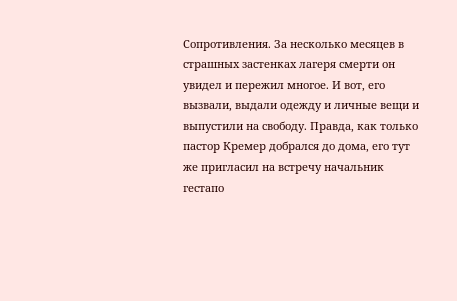Сопротивления. За несколько месяцев в страшных застенках лагеря смерти он увидел и пережил многое. И вот, его вызвали, выдали одежду и личные вещи и выпустили на свободу. Правда, как только пастор Кремер добрался до дома, его тут же пригласил на встречу начальник гестапо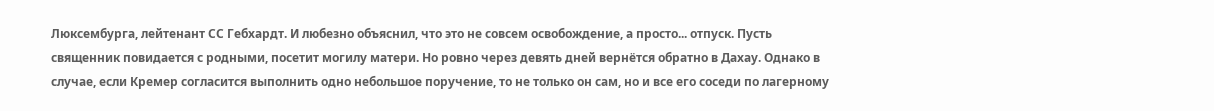Люксембурга, лейтенант СС Гебхардт. И любезно объяснил, что это не совсем освобождение, а просто... отпуск. Пусть священник повидается с родными, посетит могилу матери. Но ровно через девять дней вернётся обратно в Дахау. Однако в случае, если Кремер согласится выполнить одно небольшое поручение, то не только он сам, но и все его соседи по лагерному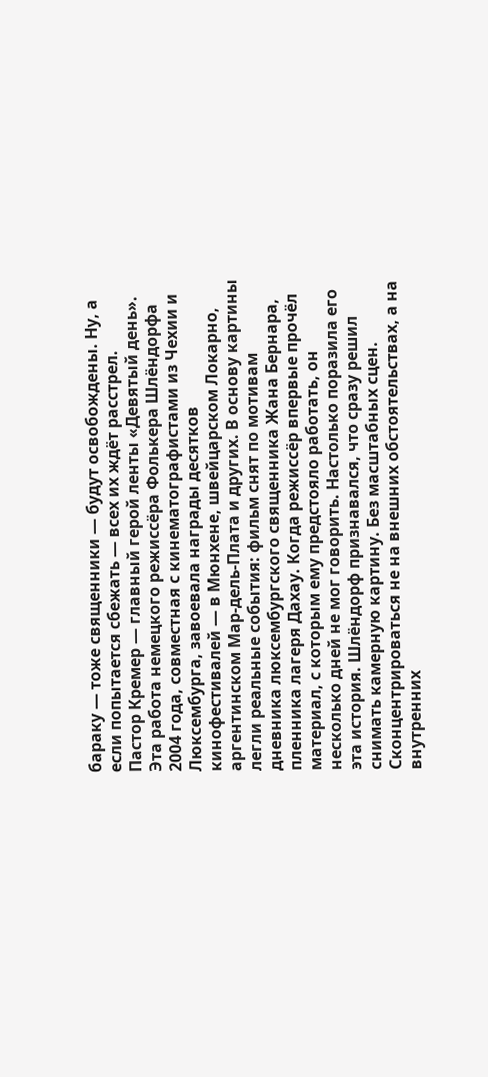бараку — тоже священники — будут освобождены. Ну, а если попытается сбежать — всех их ждёт расстрел.
Пастор Кремер — главный герой ленты «Девятый день». Эта работа немецкого режиссёра Фолькера Шлёндорфа 2004 года, совместная с кинематографистами из Чехии и Люксембурга, завоевала награды десятков кинофестивалей — в Мюнхене, швейцарском Локарно, аргентинском Мар-дель-Плата и других. В основу картины легли реальные события: фильм снят по мотивам дневника люксембургского священника Жана Бернара, пленника лагеря Дахау. Когда режиссёр впервые прочёл материал, с которым ему предстояло работать, он несколько дней не мог говорить. Настолько поразила его эта история. Шлёндорф признавался, что сразу решил снимать камерную картину. Без масштабных сцен. Сконцентрироваться не на внешних обстоятельствах, а на внутренних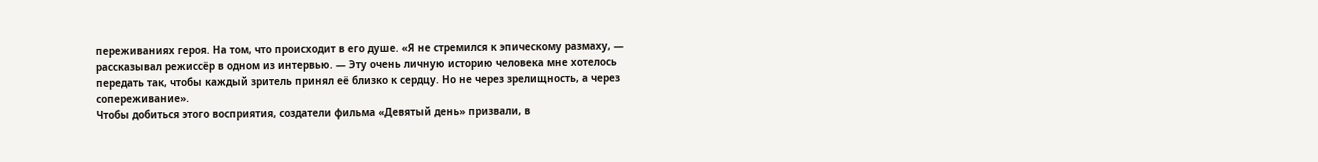переживаниях героя. На том, что происходит в его душе. «Я не стремился к эпическому размаху, — рассказывал режиссёр в одном из интервью. — Эту очень личную историю человека мне хотелось передать так, чтобы каждый зритель принял её близко к сердцу. Но не через зрелищность, а через сопереживание».
Чтобы добиться этого восприятия, создатели фильма «Девятый день» призвали, в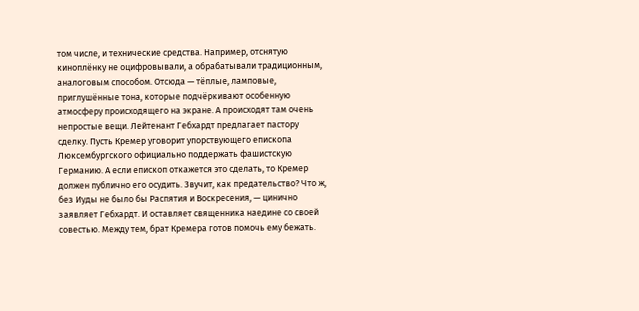том числе, и технические средства. Например, отснятую киноплёнку не оцифровывали, а обрабатывали традиционным, аналоговым способом. Отсюда — тёплые, ламповые, приглушённые тона, которые подчёркивают особенную атмосферу происходящего на экране. А происходят там очень непростые вещи. Лейтенант Гебхардт предлагает пастору сделку. Пусть Кремер уговорит упорствующего епископа Люксембургского официально поддержать фашистскую Германию. А если епископ откажется это сделать, то Кремер должен публично его осудить. Звучит, как предательство? Что ж, без Иуды не было бы Распятия и Воскресения, — цинично заявляет Гебхардт. И оставляет священника наедине со своей совестью. Между тем, брат Кремера готов помочь ему бежать.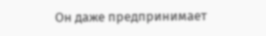Он даже предпринимает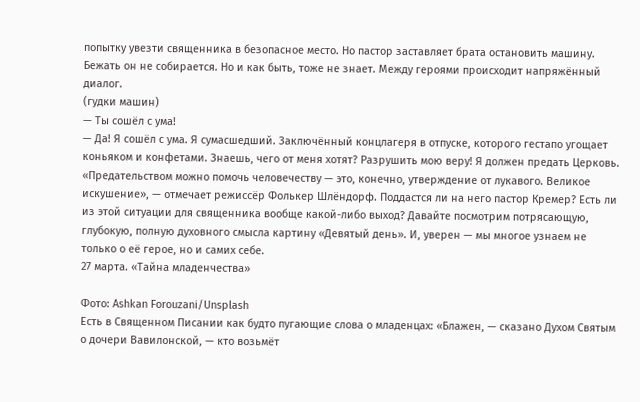попытку увезти священника в безопасное место. Но пастор заставляет брата остановить машину. Бежать он не собирается. Но и как быть, тоже не знает. Между героями происходит напряжённый диалог.
(гудки машин)
— Ты сошёл с ума!
— Да! Я сошёл с ума. Я сумасшедший. Заключённый концлагеря в отпуске, которого гестапо угощает коньяком и конфетами. Знаешь, чего от меня хотят? Разрушить мою веру! Я должен предать Церковь.
«Предательством можно помочь человечеству — это, конечно, утверждение от лукавого. Великое искушение», — отмечает режиссёр Фолькер Шлёндорф. Поддастся ли на него пастор Кремер? Есть ли из этой ситуации для священника вообще какой-либо выход? Давайте посмотрим потрясающую, глубокую, полную духовного смысла картину «Девятый день». И, уверен — мы многое узнаем не только о её герое, но и самих себе.
27 марта. «Тайна младенчества»

Фото: Ashkan Forouzani/Unsplash
Есть в Священном Писании как будто пугающие слова о младенцах: «Блажен, — сказано Духом Святым о дочери Вавилонской, — кто возьмёт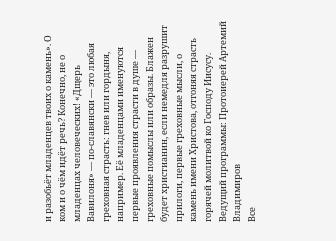и разобьёт младенцев твоих о камень». О ком и о чём идёт речь? Конечно, не о младенцах человеческих! «Дщерь Вавилоня» — по-славянски — это любая греховная страсть: гнев или гордыня, например. Её младенцами именуются первые проявления страсти в душе — греховные помыслы или образы. Блажен будет христианин, если немедля разрушит прилоги, первые греховные мысли, о камень имени Христова, отгоняя страсть горячей молитвой ко Господу Иисусу.
Ведущий программы: Протоиерей Артемий Владимиров
Все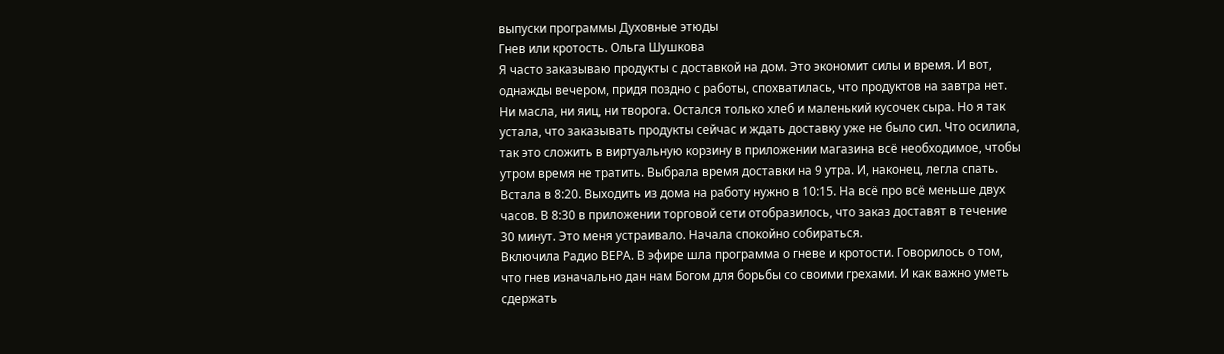выпуски программы Духовные этюды
Гнев или кротость. Ольга Шушкова
Я часто заказываю продукты с доставкой на дом. Это экономит силы и время. И вот, однажды вечером, придя поздно с работы, спохватилась, что продуктов на завтра нет. Ни масла, ни яиц, ни творога. Остался только хлеб и маленький кусочек сыра. Но я так устала, что заказывать продукты сейчас и ждать доставку уже не было сил. Что осилила, так это сложить в виртуальную корзину в приложении магазина всё необходимое, чтобы утром время не тратить. Выбрала время доставки на 9 утра. И, наконец, легла спать.
Встала в 8:20. Выходить из дома на работу нужно в 10:15. На всё про всё меньше двух часов. В 8:30 в приложении торговой сети отобразилось, что заказ доставят в течение 30 минут. Это меня устраивало. Начала спокойно собираться.
Включила Радио ВЕРА. В эфире шла программа о гневе и кротости. Говорилось о том, что гнев изначально дан нам Богом для борьбы со своими грехами. И как важно уметь сдержать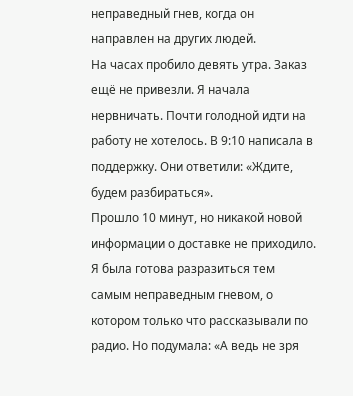неправедный гнев, когда он направлен на других людей.
На часах пробило девять утра. Заказ ещё не привезли. Я начала нервничать. Почти голодной идти на работу не хотелось. В 9:10 написала в поддержку. Они ответили: «Ждите, будем разбираться».
Прошло 10 минут, но никакой новой информации о доставке не приходило. Я была готова разразиться тем самым неправедным гневом, о котором только что рассказывали по радио. Но подумала: «А ведь не зря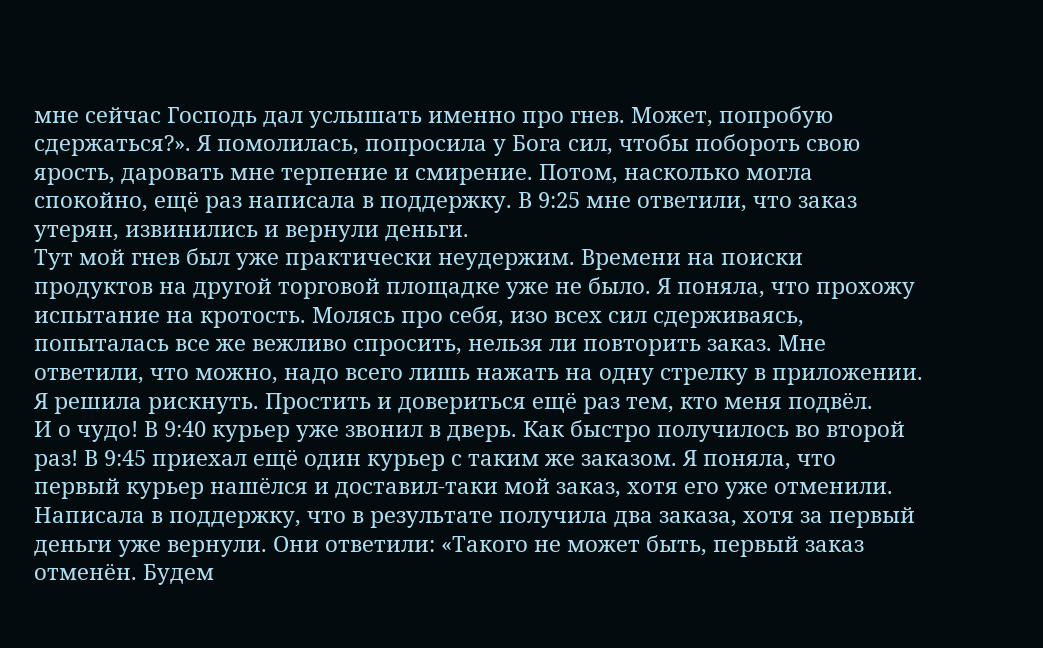мне сейчас Господь дал услышать именно про гнев. Может, попробую сдержаться?». Я помолилась, попросила у Бога сил, чтобы побороть свою ярость, даровать мне терпение и смирение. Потом, насколько могла спокойно, ещё раз написала в поддержку. В 9:25 мне ответили, что заказ утерян, извинились и вернули деньги.
Тут мой гнев был уже практически неудержим. Времени на поиски продуктов на другой торговой площадке уже не было. Я поняла, что прохожу испытание на кротость. Молясь про себя, изо всех сил сдерживаясь, попыталась все же вежливо спросить, нельзя ли повторить заказ. Мне ответили, что можно, надо всего лишь нажать на одну стрелку в приложении. Я решила рискнуть. Простить и довериться ещё раз тем, кто меня подвёл.
И о чудо! В 9:40 курьер уже звонил в дверь. Как быстро получилось во второй раз! В 9:45 приехал ещё один курьер с таким же заказом. Я поняла, что первый курьер нашёлся и доставил-таки мой заказ, хотя его уже отменили. Написала в поддержку, что в результате получила два заказа, хотя за первый деньги уже вернули. Они ответили: «Такого не может быть, первый заказ отменён. Будем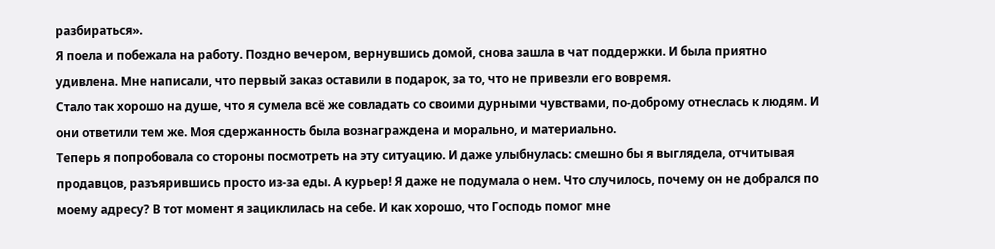разбираться».
Я поела и побежала на работу. Поздно вечером, вернувшись домой, снова зашла в чат поддержки. И была приятно удивлена. Мне написали, что первый заказ оставили в подарок, за то, что не привезли его вовремя.
Стало так хорошо на душе, что я сумела всё же совладать со своими дурными чувствами, по-доброму отнеслась к людям. И они ответили тем же. Моя сдержанность была вознаграждена и морально, и материально.
Теперь я попробовала со стороны посмотреть на эту ситуацию. И даже улыбнулась: смешно бы я выглядела, отчитывая продавцов, разъярившись просто из-за еды. А курьер! Я даже не подумала о нем. Что случилось, почему он не добрался по моему адресу? В тот момент я зациклилась на себе. И как хорошо, что Господь помог мне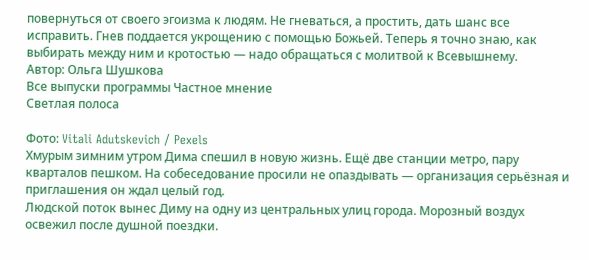повернуться от своего эгоизма к людям. Не гневаться, а простить, дать шанс все исправить. Гнев поддается укрощению с помощью Божьей. Теперь я точно знаю, как выбирать между ним и кротостью — надо обращаться с молитвой к Всевышнему.
Автор: Ольга Шушкова
Все выпуски программы Частное мнение
Светлая полоса

Фото: Vitali Adutskevich / Pexels
Хмурым зимним утром Дима спешил в новую жизнь. Ещё две станции метро, пару кварталов пешком. На собеседование просили не опаздывать — организация серьёзная и приглашения он ждал целый год.
Людской поток вынес Диму на одну из центральных улиц города. Морозный воздух освежил после душной поездки.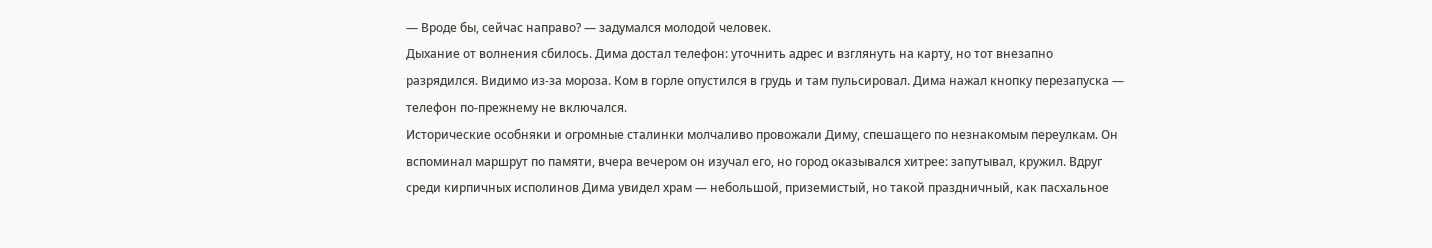— Вроде бы, сейчас направо? — задумался молодой человек.
Дыхание от волнения сбилось. Дима достал телефон: уточнить адрес и взглянуть на карту, но тот внезапно разрядился. Видимо из-за мороза. Ком в горле опустился в грудь и там пульсировал. Дима нажал кнопку перезапуска — телефон по-прежнему не включался.
Исторические особняки и огромные сталинки молчаливо провожали Диму, спешащего по незнакомым переулкам. Он вспоминал маршрут по памяти, вчера вечером он изучал его, но город оказывался хитрее: запутывал, кружил. Вдруг среди кирпичных исполинов Дима увидел храм — небольшой, приземистый, но такой праздничный, как пасхальное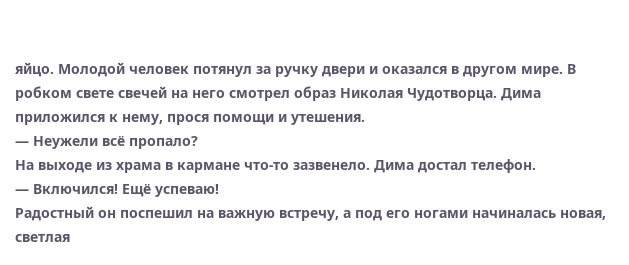яйцо. Молодой человек потянул за ручку двери и оказался в другом мире. В робком свете свечей на него смотрел образ Николая Чудотворца. Дима приложился к нему, прося помощи и утешения.
— Неужели всё пропало?
На выходе из храма в кармане что-то зазвенело. Дима достал телефон.
— Включился! Ещё успеваю!
Радостный он поспешил на важную встречу, а под его ногами начиналась новая, светлая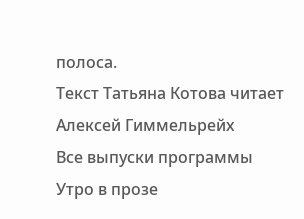полоса.
Текст Татьяна Котова читает Алексей Гиммельрейх
Все выпуски программы Утро в прозе